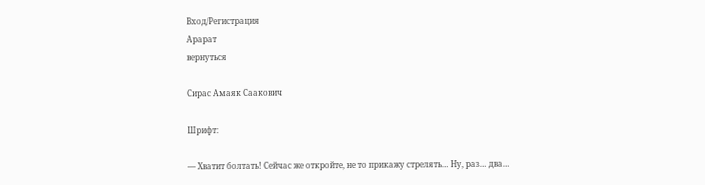Вход/Регистрация
Арарат
вернуться

Сирас Амаяк Саакович

Шрифт:

— Хватит болтать! Сейчас же откройте, не то прикажу стрелять… Ну, раз… два…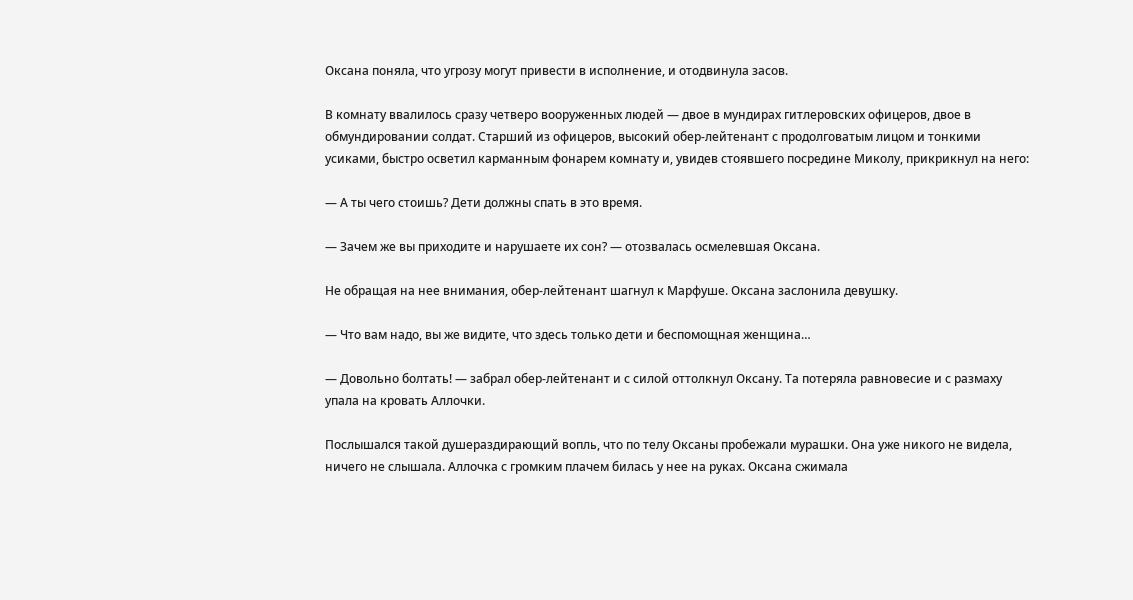Оксана поняла, что угрозу могут привести в исполнение, и отодвинула засов.

В комнату ввалилось сразу четверо вооруженных людей — двое в мундирах гитлеровских офицеров, двое в обмундировании солдат. Старший из офицеров, высокий обер-лейтенант с продолговатым лицом и тонкими усиками, быстро осветил карманным фонарем комнату и, увидев стоявшего посредине Миколу, прикрикнул на него:

— А ты чего стоишь? Дети должны спать в это время.

— Зачем же вы приходите и нарушаете их сон? — отозвалась осмелевшая Оксана.

Не обращая на нее внимания, обер-лейтенант шагнул к Марфуше. Оксана заслонила девушку.

— Что вам надо, вы же видите, что здесь только дети и беспомощная женщина…

— Довольно болтать! — забрал обер-лейтенант и с силой оттолкнул Оксану. Та потеряла равновесие и с размаху упала на кровать Аллочки.

Послышался такой душераздирающий вопль, что по телу Оксаны пробежали мурашки. Она уже никого не видела, ничего не слышала. Аллочка с громким плачем билась у нее на руках. Оксана сжимала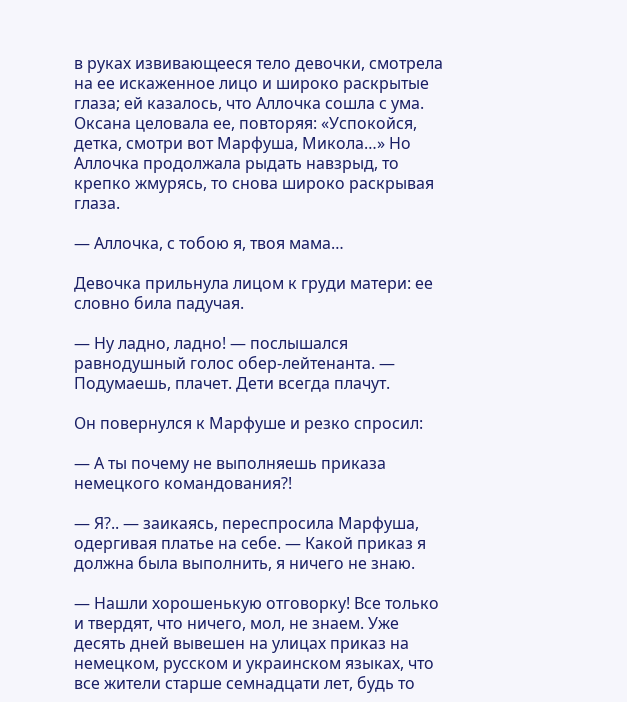в руках извивающееся тело девочки, смотрела на ее искаженное лицо и широко раскрытые глаза; ей казалось, что Аллочка сошла с ума. Оксана целовала ее, повторяя: «Успокойся, детка, смотри вот Марфуша, Микола…» Но Аллочка продолжала рыдать навзрыд, то крепко жмурясь, то снова широко раскрывая глаза.

— Аллочка, с тобою я, твоя мама…

Девочка прильнула лицом к груди матери: ее словно била падучая.

— Ну ладно, ладно! — послышался равнодушный голос обер-лейтенанта. — Подумаешь, плачет. Дети всегда плачут.

Он повернулся к Марфуше и резко спросил:

— А ты почему не выполняешь приказа немецкого командования?!

— Я?.. — заикаясь, переспросила Марфуша, одергивая платье на себе. — Какой приказ я должна была выполнить, я ничего не знаю.

— Нашли хорошенькую отговорку! Все только и твердят, что ничего, мол, не знаем. Уже десять дней вывешен на улицах приказ на немецком, русском и украинском языках, что все жители старше семнадцати лет, будь то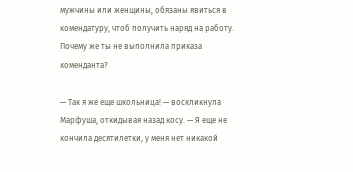мужчины или женщины, обязаны явиться в комендатуру, чтоб получить наряд на работу. Почему же ты не выполнила приказа коменданта?

— Так я же еще школьница! — воскликнула Марфуша, откидывая назад косу. — Я еще не кончила десятилетки, у меня нет никакой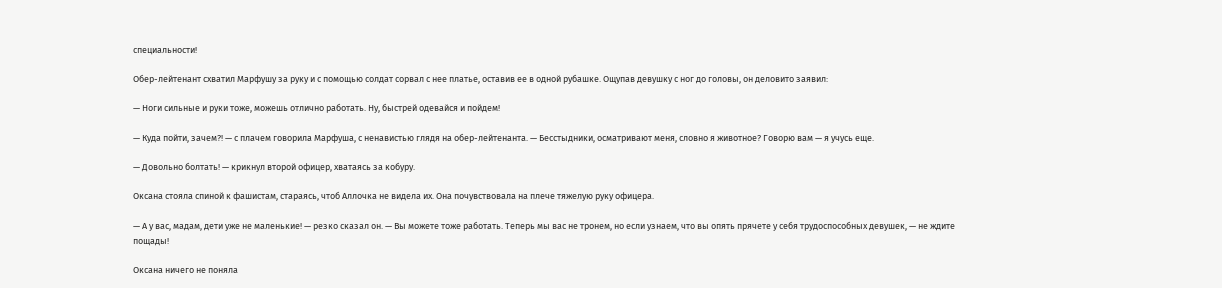специальности!

Обер-лейтенант схватил Марфушу за руку и с помощью солдат сорвал с нее платье, оставив ее в одной рубашке. Ощупав девушку с ног до головы, он деловито заявил:

— Ноги сильные и руки тоже, можешь отлично работать. Ну, быстрей одевайся и пойдем!

— Куда пойти, зачем?! — с плачем говорила Марфуша, с ненавистью глядя на обер-лейтенанта. — Бесстыдники, осматривают меня, словно я животное? Говорю вам — я учусь еще.

— Довольно болтать! — крикнул второй офицер, хватаясь за кобуру.

Оксана стояла спиной к фашистам, стараясь, чтоб Аллочка не видела их. Она почувствовала на плече тяжелую руку офицера.

— А у вас, мадам, дети уже не маленькие! — резко сказал он. — Вы можете тоже работать. Теперь мы вас не тронем, но если узнаем, что вы опять прячете у себя трудоспособных девушек, — не ждите пощады!

Оксана ничего не поняла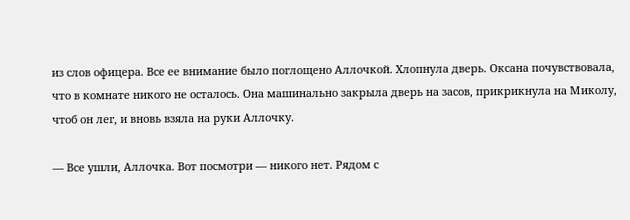из слов офицера. Все ее внимание было поглощено Аллочкой. Хлопнула дверь. Оксана почувствовала, что в комнате никого не осталось. Она машинально закрыла дверь на засов, прикрикнула на Миколу, чтоб он лег, и вновь взяла на руки Аллочку.

— Все ушли, Аллочка. Вот посмотри — никого нет. Рядом с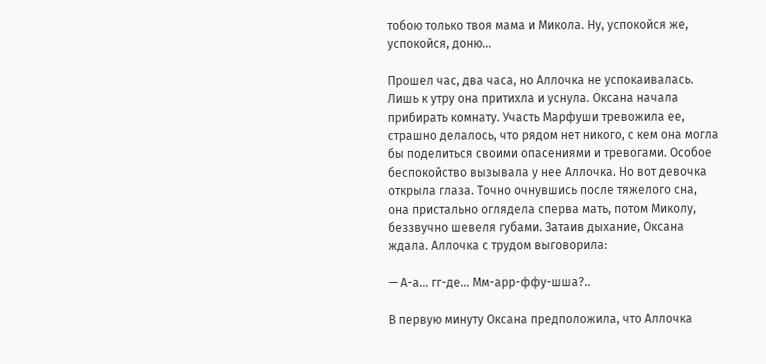тобою только твоя мама и Микола. Ну, успокойся же, успокойся, доню…

Прошел час, два часа, но Аллочка не успокаивалась. Лишь к утру она притихла и уснула. Оксана начала прибирать комнату. Участь Марфуши тревожила ее, страшно делалось, что рядом нет никого, с кем она могла бы поделиться своими опасениями и тревогами. Особое беспокойство вызывала у нее Аллочка. Но вот девочка открыла глаза. Точно очнувшись после тяжелого сна, она пристально оглядела сперва мать, потом Миколу, беззвучно шевеля губами. Затаив дыхание, Оксана ждала. Аллочка с трудом выговорила:

— А-а… гг-де… Мм-арр-ффу-шша?..

В первую минуту Оксана предположила, что Аллочка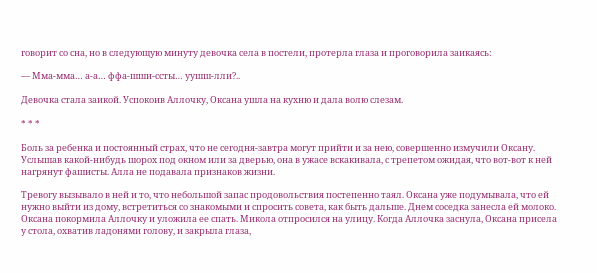говорит со сна, но в следующую минуту девочка села в постели, протерла глаза и проговорила заикаясь:

— Мма-мма… а-а… ффа-шши-ссты… уушш-лли?..

Девочка стала заикой. Успокоив Аллочку, Оксана ушла на кухню и дала волю слезам.

* * *

Боль за ребенка и постоянный страх, что не сегодня-завтра могут прийти и за нею, совершенно измучили Оксану. Услышав какой-нибудь шорох под окном или за дверью, она в ужасе вскакивала, с трепетом ожидая, что вот-вот к ней нагрянут фашисты. Алла не подавала признаков жизни.

Тревогу вызывало в ней и то, что небольшой запас продовольствия постепенно таял. Оксана уже подумывала, что ей нужно выйти из дому, встретиться со знакомыми и спросить совета, как быть дальше. Днем соседка занесла ей молоко. Оксана покормила Аллочку и уложила ее спать. Микола отпросился на улицу. Когда Аллочка заснула, Оксана присела у стола, охватив ладонями голову, и закрыла глаза,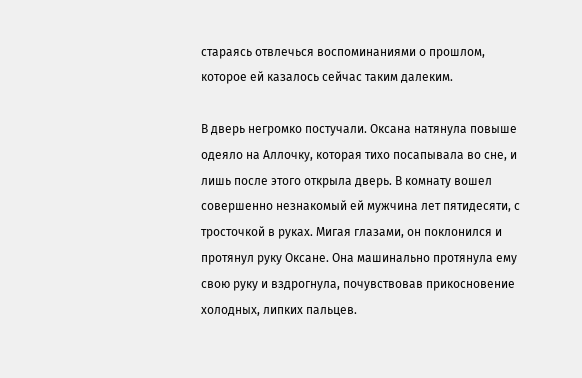стараясь отвлечься воспоминаниями о прошлом, которое ей казалось сейчас таким далеким.

В дверь негромко постучали. Оксана натянула повыше одеяло на Аллочку, которая тихо посапывала во сне, и лишь после этого открыла дверь. В комнату вошел совершенно незнакомый ей мужчина лет пятидесяти, с тросточкой в руках. Мигая глазами, он поклонился и протянул руку Оксане. Она машинально протянула ему свою руку и вздрогнула, почувствовав прикосновение холодных, липких пальцев.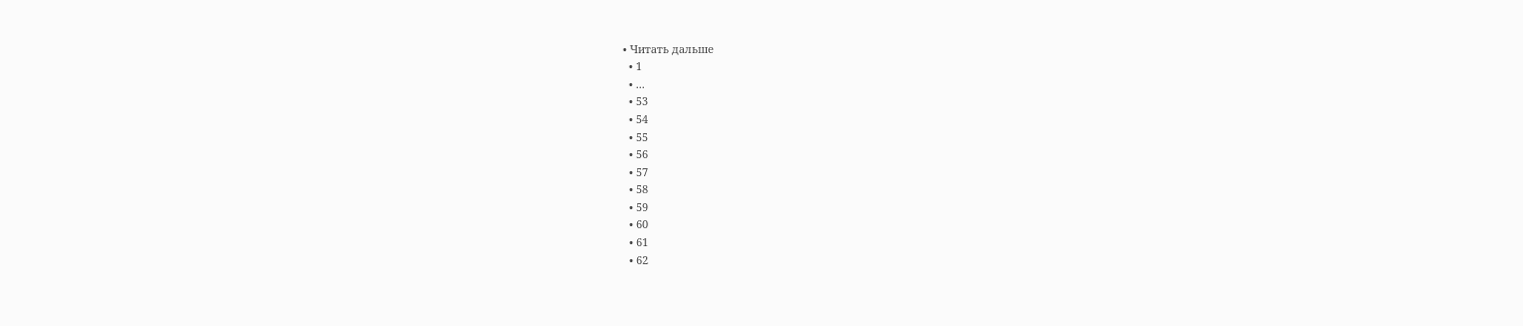• Читать дальше
  • 1
  • ...
  • 53
  • 54
  • 55
  • 56
  • 57
  • 58
  • 59
  • 60
  • 61
  • 62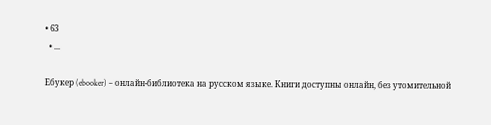• 63
  • ...

Ебукер (ebooker) – онлайн-библиотека на русском языке. Книги доступны онлайн, без утомительной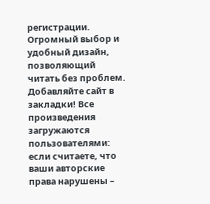регистрации. Огромный выбор и удобный дизайн, позволяющий читать без проблем. Добавляйте сайт в закладки! Все произведения загружаются пользователями: если считаете, что ваши авторские права нарушены –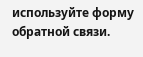используйте форму обратной связи.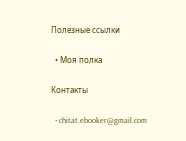Полезные ссылки

  • Моя полка

Контакты

  • chitat.ebooker@gmail.com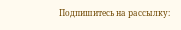Подпишитесь на рассылку: